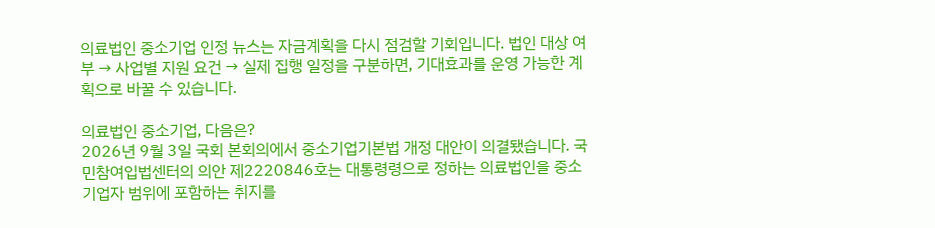의료법인 중소기업 인정 뉴스는 자금계획을 다시 점검할 기회입니다. 법인 대상 여부 → 사업별 지원 요건 → 실제 집행 일정을 구분하면, 기대효과를 운영 가능한 계획으로 바꿀 수 있습니다.

의료법인 중소기업, 다음은?
2026년 9월 3일 국회 본회의에서 중소기업기본법 개정 대안이 의결됐습니다. 국민참여입법센터의 의안 제2220846호는 대통령령으로 정하는 의료법인을 중소기업자 범위에 포함하는 취지를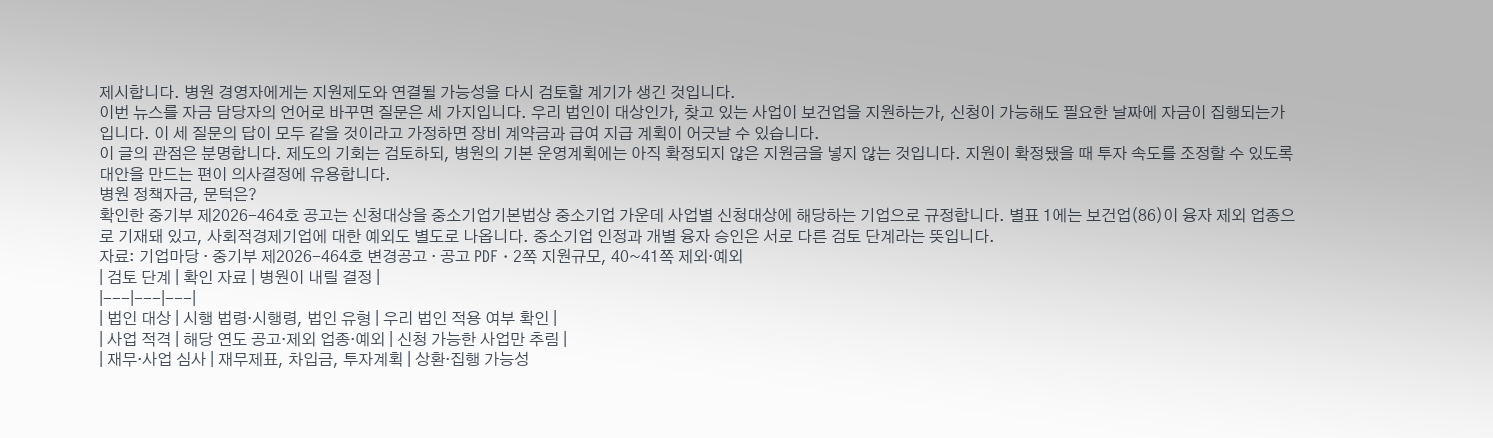제시합니다. 병원 경영자에게는 지원제도와 연결될 가능성을 다시 검토할 계기가 생긴 것입니다.
이번 뉴스를 자금 담당자의 언어로 바꾸면 질문은 세 가지입니다. 우리 법인이 대상인가, 찾고 있는 사업이 보건업을 지원하는가, 신청이 가능해도 필요한 날짜에 자금이 집행되는가입니다. 이 세 질문의 답이 모두 같을 것이라고 가정하면 장비 계약금과 급여 지급 계획이 어긋날 수 있습니다.
이 글의 관점은 분명합니다. 제도의 기회는 검토하되, 병원의 기본 운영계획에는 아직 확정되지 않은 지원금을 넣지 않는 것입니다. 지원이 확정됐을 때 투자 속도를 조정할 수 있도록 대안을 만드는 편이 의사결정에 유용합니다.
병원 정책자금, 문턱은?
확인한 중기부 제2026-464호 공고는 신청대상을 중소기업기본법상 중소기업 가운데 사업별 신청대상에 해당하는 기업으로 규정합니다. 별표 1에는 보건업(86)이 융자 제외 업종으로 기재돼 있고, 사회적경제기업에 대한 예외도 별도로 나옵니다. 중소기업 인정과 개별 융자 승인은 서로 다른 검토 단계라는 뜻입니다.
자료: 기업마당 · 중기부 제2026-464호 변경공고 · 공고 PDF · 2쪽 지원규모, 40~41쪽 제외·예외
| 검토 단계 | 확인 자료 | 병원이 내릴 결정 |
|---|---|---|
| 법인 대상 | 시행 법령·시행령, 법인 유형 | 우리 법인 적용 여부 확인 |
| 사업 적격 | 해당 연도 공고·제외 업종·예외 | 신청 가능한 사업만 추림 |
| 재무·사업 심사 | 재무제표, 차입금, 투자계획 | 상환·집행 가능성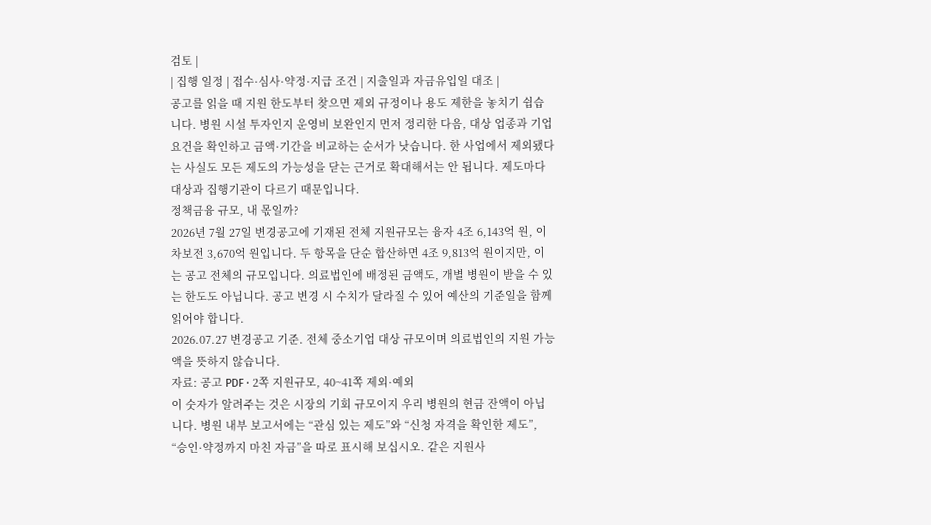검토 |
| 집행 일정 | 접수·심사·약정·지급 조건 | 지출일과 자금유입일 대조 |
공고를 읽을 때 지원 한도부터 찾으면 제외 규정이나 용도 제한을 놓치기 쉽습니다. 병원 시설 투자인지 운영비 보완인지 먼저 정리한 다음, 대상 업종과 기업 요건을 확인하고 금액·기간을 비교하는 순서가 낫습니다. 한 사업에서 제외됐다는 사실도 모든 제도의 가능성을 닫는 근거로 확대해서는 안 됩니다. 제도마다 대상과 집행기관이 다르기 때문입니다.
정책금융 규모, 내 몫일까?
2026년 7월 27일 변경공고에 기재된 전체 지원규모는 융자 4조 6,143억 원, 이차보전 3,670억 원입니다. 두 항목을 단순 합산하면 4조 9,813억 원이지만, 이는 공고 전체의 규모입니다. 의료법인에 배정된 금액도, 개별 병원이 받을 수 있는 한도도 아닙니다. 공고 변경 시 수치가 달라질 수 있어 예산의 기준일을 함께 읽어야 합니다.
2026.07.27 변경공고 기준. 전체 중소기업 대상 규모이며 의료법인의 지원 가능액을 뜻하지 않습니다.
자료: 공고 PDF · 2쪽 지원규모, 40~41쪽 제외·예외
이 숫자가 알려주는 것은 시장의 기회 규모이지 우리 병원의 현금 잔액이 아닙니다. 병원 내부 보고서에는 “관심 있는 제도”와 “신청 자격을 확인한 제도”, “승인·약정까지 마친 자금”을 따로 표시해 보십시오. 같은 지원사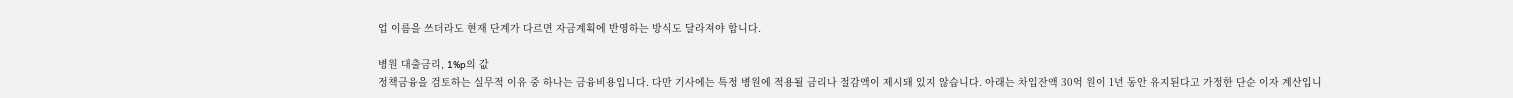업 이름을 쓰더라도 현재 단계가 다르면 자금계획에 반영하는 방식도 달라져야 합니다.

병원 대출금리, 1%p의 값
정책금융을 검토하는 실무적 이유 중 하나는 금융비용입니다. 다만 기사에는 특정 병원에 적용될 금리나 절감액이 제시돼 있지 않습니다. 아래는 차입잔액 30억 원이 1년 동안 유지된다고 가정한 단순 이자 계산입니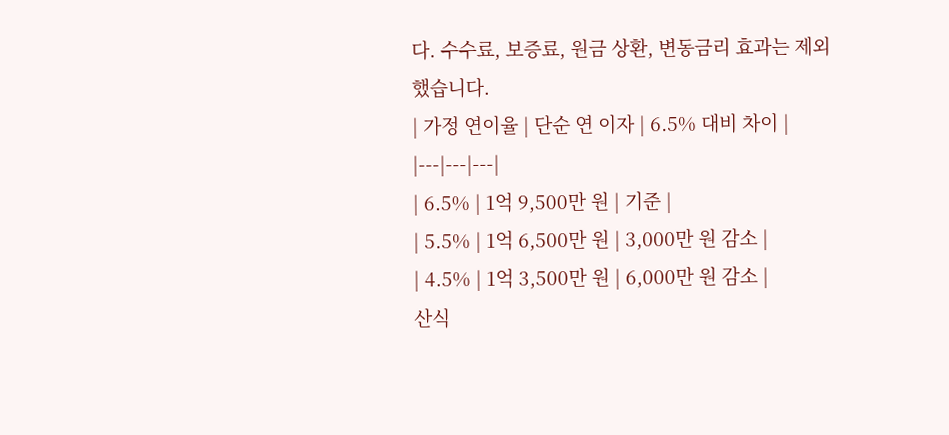다. 수수료, 보증료, 원금 상환, 변동금리 효과는 제외했습니다.
| 가정 연이율 | 단순 연 이자 | 6.5% 대비 차이 |
|---|---|---|
| 6.5% | 1억 9,500만 원 | 기준 |
| 5.5% | 1억 6,500만 원 | 3,000만 원 감소 |
| 4.5% | 1억 3,500만 원 | 6,000만 원 감소 |
산식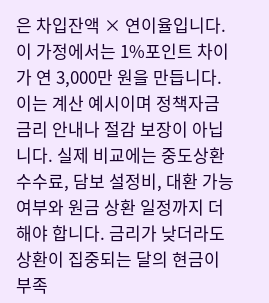은 차입잔액 × 연이율입니다. 이 가정에서는 1%포인트 차이가 연 3,000만 원을 만듭니다. 이는 계산 예시이며 정책자금 금리 안내나 절감 보장이 아닙니다. 실제 비교에는 중도상환수수료, 담보 설정비, 대환 가능 여부와 원금 상환 일정까지 더해야 합니다. 금리가 낮더라도 상환이 집중되는 달의 현금이 부족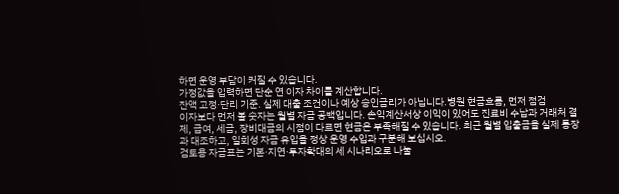하면 운영 부담이 커질 수 있습니다.
가정값을 입력하면 단순 연 이자 차이를 계산합니다.
잔액 고정·단리 기준. 실제 대출 조건이나 예상 승인금리가 아닙니다.병원 현금흐름, 먼저 점검
이자보다 먼저 볼 숫자는 월별 자금 공백입니다. 손익계산서상 이익이 있어도 진료비 수납과 거래처 결제, 급여, 세금, 장비대금의 시점이 다르면 현금은 부족해질 수 있습니다. 최근 월별 입출금을 실제 통장과 대조하고, 일회성 자금 유입을 정상 운영 수입과 구분해 보십시오.
검토용 자금표는 기본·지연·투자확대의 세 시나리오로 나눌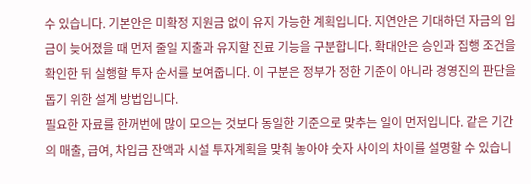수 있습니다. 기본안은 미확정 지원금 없이 유지 가능한 계획입니다. 지연안은 기대하던 자금의 입금이 늦어졌을 때 먼저 줄일 지출과 유지할 진료 기능을 구분합니다. 확대안은 승인과 집행 조건을 확인한 뒤 실행할 투자 순서를 보여줍니다. 이 구분은 정부가 정한 기준이 아니라 경영진의 판단을 돕기 위한 설계 방법입니다.
필요한 자료를 한꺼번에 많이 모으는 것보다 동일한 기준으로 맞추는 일이 먼저입니다. 같은 기간의 매출, 급여, 차입금 잔액과 시설 투자계획을 맞춰 놓아야 숫자 사이의 차이를 설명할 수 있습니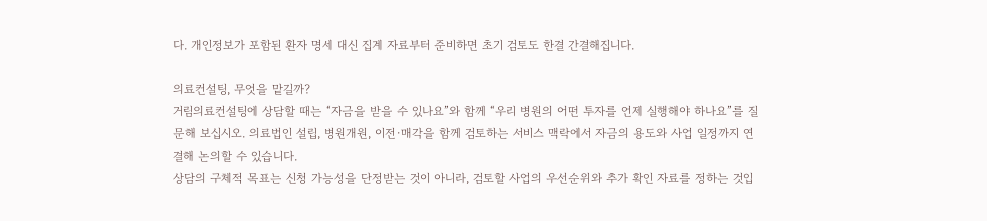다. 개인정보가 포함된 환자 명세 대신 집계 자료부터 준비하면 초기 검토도 한결 간결해집니다.

의료컨설팅, 무엇을 맡길까?
거림의료컨설팅에 상담할 때는 “자금을 받을 수 있나요”와 함께 “우리 병원의 어떤 투자를 언제 실행해야 하나요”를 질문해 보십시오. 의료법인 설립, 병원개원, 이전·매각을 함께 검토하는 서비스 맥락에서 자금의 용도와 사업 일정까지 연결해 논의할 수 있습니다.
상담의 구체적 목표는 신청 가능성을 단정받는 것이 아니라, 검토할 사업의 우선순위와 추가 확인 자료를 정하는 것입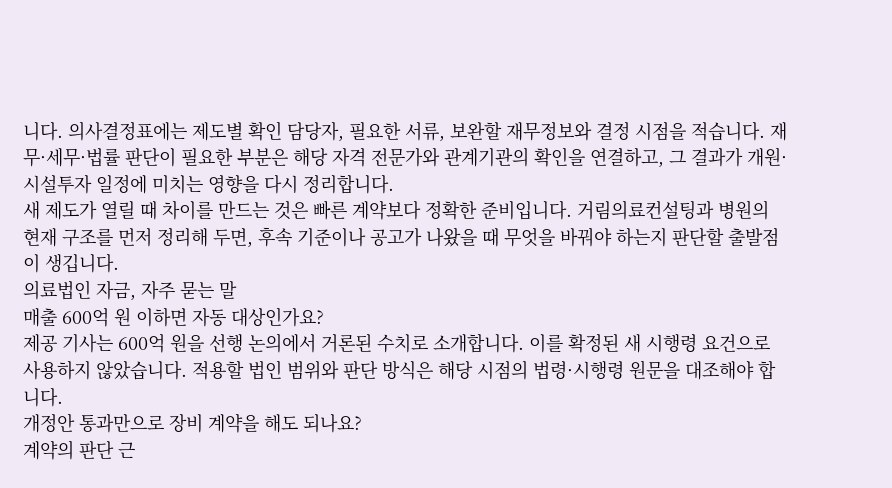니다. 의사결정표에는 제도별 확인 담당자, 필요한 서류, 보완할 재무정보와 결정 시점을 적습니다. 재무·세무·법률 판단이 필요한 부분은 해당 자격 전문가와 관계기관의 확인을 연결하고, 그 결과가 개원·시설투자 일정에 미치는 영향을 다시 정리합니다.
새 제도가 열릴 때 차이를 만드는 것은 빠른 계약보다 정확한 준비입니다. 거림의료컨설팅과 병원의 현재 구조를 먼저 정리해 두면, 후속 기준이나 공고가 나왔을 때 무엇을 바꿔야 하는지 판단할 출발점이 생깁니다.
의료법인 자금, 자주 묻는 말
매출 600억 원 이하면 자동 대상인가요?
제공 기사는 600억 원을 선행 논의에서 거론된 수치로 소개합니다. 이를 확정된 새 시행령 요건으로 사용하지 않았습니다. 적용할 법인 범위와 판단 방식은 해당 시점의 법령·시행령 원문을 대조해야 합니다.
개정안 통과만으로 장비 계약을 해도 되나요?
계약의 판단 근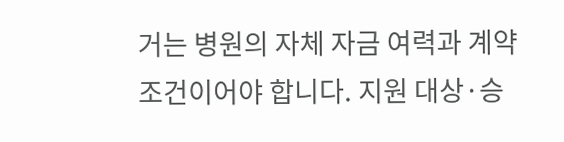거는 병원의 자체 자금 여력과 계약 조건이어야 합니다. 지원 대상·승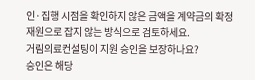인·집행 시점을 확인하지 않은 금액을 계약금의 확정 재원으로 잡지 않는 방식으로 검토하세요.
거림의료컨설팅이 지원 승인을 보장하나요?
승인은 해당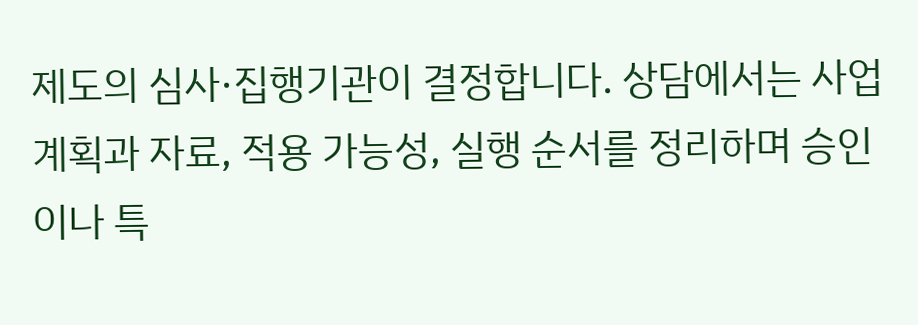제도의 심사·집행기관이 결정합니다. 상담에서는 사업계획과 자료, 적용 가능성, 실행 순서를 정리하며 승인이나 특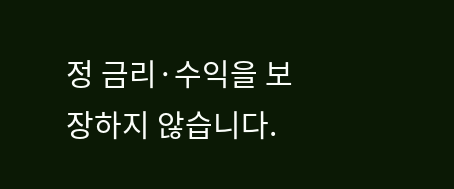정 금리·수익을 보장하지 않습니다.